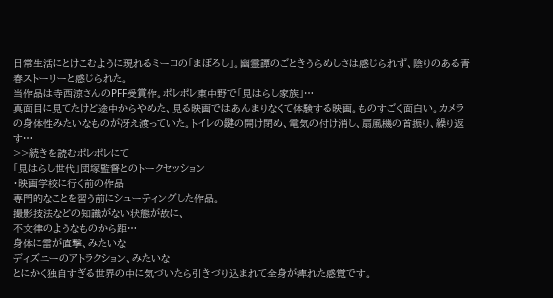日常生活にとけこむように現れるミーコの「まぼろし」。幽霊譚のごときうらめしさは感じられず、陰りのある青春ストーリーと感じられた。
当作品は寺西涼さんのPFF受賞作。ポレポレ東中野で「見はらし家族」…
真面目に見てたけど途中からやめた、見る映画ではあんまりなくて体験する映画。ものすごく面白い。カメラの身体性みたいなものが冴え渡っていた。トイレの鍵の開け閉め、電気の付け消し、扇風機の首振り、繰り返す…
>>続きを読むポレポレにて
「見はらし世代」団塚監督とのトークセッション
・映画学校に行く前の作品
専門的なことを習う前にシューティングした作品。
撮影技法などの知識がない状態が故に、
不文律のようなものから距…
身体に雷が直撃、みたいな
ディズニーのアトラクション、みたいな
とにかく独自すぎる世界の中に気づいたら引きづり込まれて全身が痺れた感覚です。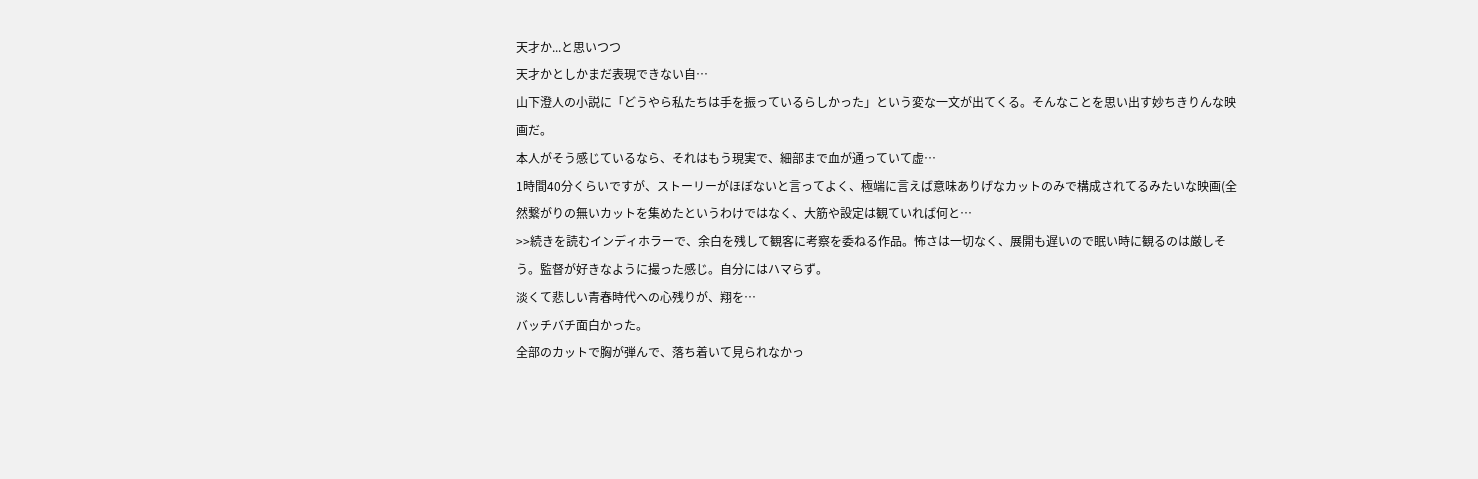天才か...と思いつつ
天才かとしかまだ表現できない自…
山下澄人の小説に「どうやら私たちは手を振っているらしかった」という変な一文が出てくる。そんなことを思い出す妙ちきりんな映画だ。
本人がそう感じているなら、それはもう現実で、細部まで血が通っていて虚…
1時間40分くらいですが、ストーリーがほぼないと言ってよく、極端に言えば意味ありげなカットのみで構成されてるみたいな映画(全然繋がりの無いカットを集めたというわけではなく、大筋や設定は観ていれば何と…
>>続きを読むインディホラーで、余白を残して観客に考察を委ねる作品。怖さは一切なく、展開も遅いので眠い時に観るのは厳しそう。監督が好きなように撮った感じ。自分にはハマらず。
淡くて悲しい青春時代への心残りが、翔を…
バッチバチ面白かった。
全部のカットで胸が弾んで、落ち着いて見られなかっ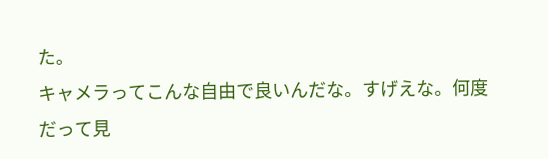た。
キャメラってこんな自由で良いんだな。すげえな。何度だって見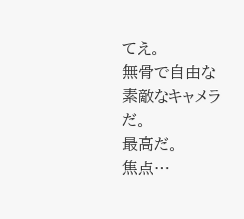てえ。
無骨で自由な素敵なキャメラだ。
最高だ。
焦点…